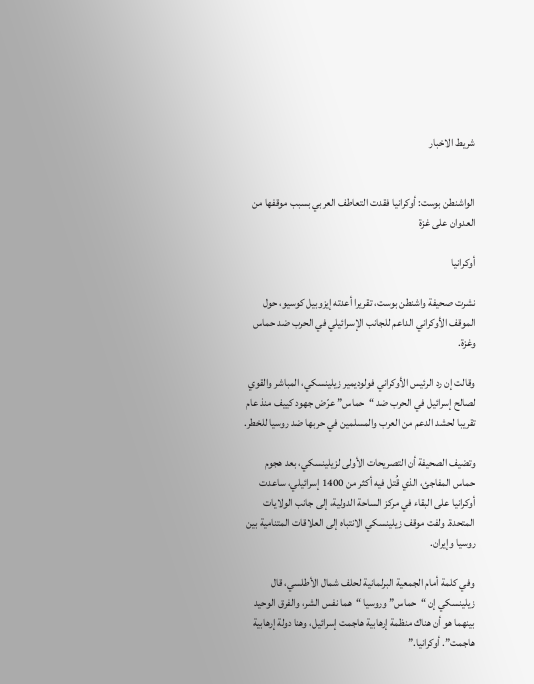شريط الاخبار


الواشنطن بوست: أوكرانيا فقدت التعاطف العربي بسبب موقفها من العدوان على غزة

أوكرانيا

نشرت صحيفة واشنطن بوست، تقريرا أعدته إيزوبيل كوسيو، حول الموقف الأوكراني الداعم للجانب الإسرائيلي في الحرب ضد حماس وغزة.

وقالت إن رد الرئيس الأوكراني فولوديمير زيلينسكي، المباشر والقوي لصالح إسرائيل في الحرب ضد “حماس” عرّض جهود كييف منذ عام تقريبا لحشد الدعم من العرب والمسلمين في حربها ضد روسيا للخطر.

وتضيف الصحيفة أن التصريحات الأولى لزيلينسكي، بعد هجوم حماس المفاجئ، الذي قُتل فيه أكثر من 1400 إسرائيلي، ساعدت أوكرانيا على البقاء في مركز الساحة الدولية، إلى جانب الولايات المتحدة. ولفت موقف زيلينسكي الانتباه إلى العلاقات المتنامية بين روسيا وإيران.

وفي كلمة أمام الجمعية البرلمانية لحلف شمال الأطلسي، قال زيلينسكي إن “حماس” وروسيا “هما نفس الشر، والفرق الوحيد بينهما هو أن هناك منظمة إرهابية هاجمت إسرائيل، وهنا دولة إرهابية هاجمت”. أوكرانيا.”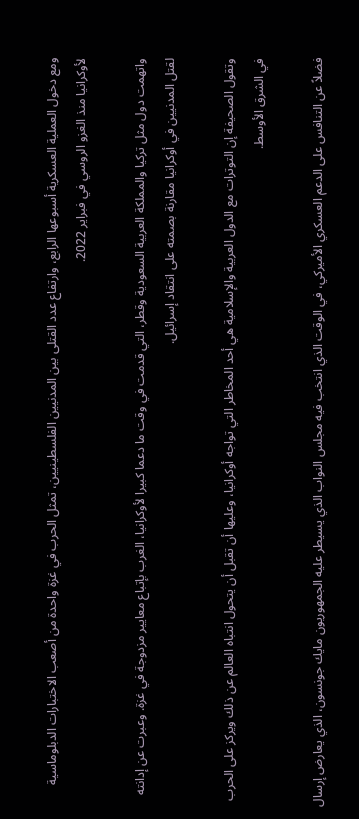ومع دخول العملية العسكرية أسبوعها الرابع، وارتفاع عدد القتلى بين المدنيين الفلسطينيين، تمثل الحرب في غزة واحدة من أصعب الاختبارات الدبلوماسية لأوكرانيا منذ الغزو الروسي في فبراير 2022.

واتهمت دول مثل تركيا والمملكة العربية السعودية وقطر، التي قدمت في وقت ما دعما كبيرا لأوكرانيا، الغرب بإتباع معايير مزدوجة في غزة. وعبرت عن إدانته لقتل المدنيين في أوكرانيا مقارنة بصمته على انتقاد إسرائيل.

وتقول الصحيفة إن التوترات مع الدول العربية والإسلامية هي أحد المخاطر التي تواجه أوكرانيا، وعليها أن تقبل أن يتحول انتباه العالم عن ذلك ويركز على الحرب في الشرق الأوسط.

فضلاً عن التنافس على الدعم العسكري الأميركي، في الوقت الذي انتخب فيه مجلس النواب الذي يسيطر عليه الجمهوريون مايك جونسون، الذي يعارض إرسال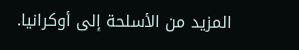المزيد من الأسلحة إلى أوكرانيا.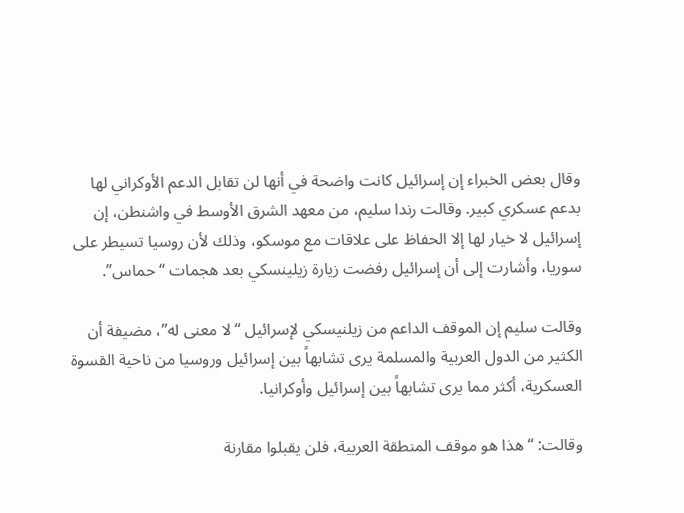وقال بعض الخبراء إن إسرائيل كانت واضحة في أنها لن تقابل الدعم الأوكراني لها بدعم عسكري كبير. وقالت رندا سليم، من معهد الشرق الأوسط في واشنطن، إن إسرائيل لا خيار لها إلا الحفاظ على علاقات مع موسكو، وذلك لأن روسيا تسيطر على سوريا، وأشارت إلى أن إسرائيل رفضت زيارة زيلينسكي بعد هجمات “حماس”.

وقالت سليم إن الموقف الداعم من زيلنيسكي لإسرائيل “لا معنى له”، مضيفة أن الكثير من الدول العربية والمسلمة يرى تشابهاً بين إسرائيل وروسيا من ناحية القسوة العسكرية، أكثر مما يرى تشابهاً بين إسرائيل وأوكرانيا.

وقالت: “هذا هو موقف المنطقة العربية، فلن يقبلوا مقارنة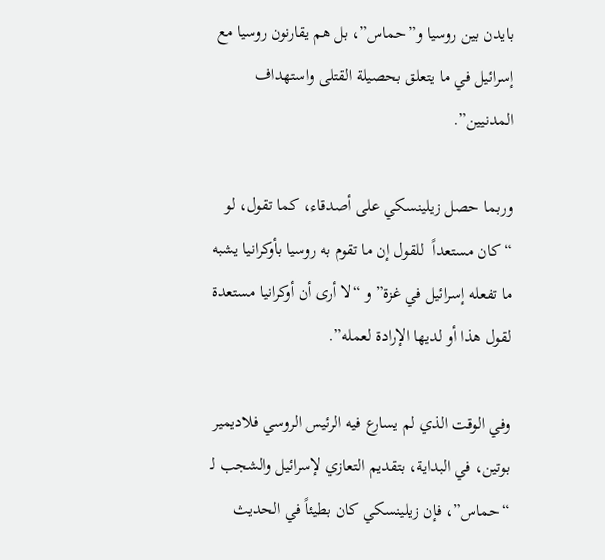بايدن بين روسيا و”حماس”، بل هم يقارنون روسيا مع إسرائيل في ما يتعلق بحصيلة القتلى واستهداف المدنيين”.

وربما حصل زيلينسكي على أصدقاء، كما تقول، لو “كان مستعداً  للقول إن ما تقوم به روسيا بأوكرانيا يشبه ما تفعله إسرائيل في غزة” و “لا أرى أن أوكرانيا مستعدة لقول هذا أو لديها الإرادة لعمله”.

وفي الوقت الذي لم يسارع فيه الرئيس الروسي فلاديمير بوتين، في البداية، بتقديم التعازي لإسرائيل والشجب لـ “حماس”، فإن زيلينسكي كان بطيئاً في الحديث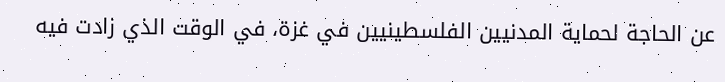عن الحاجة لحماية المدنيين الفلسطينيين في غزة، في الوقت الذي زادت فيه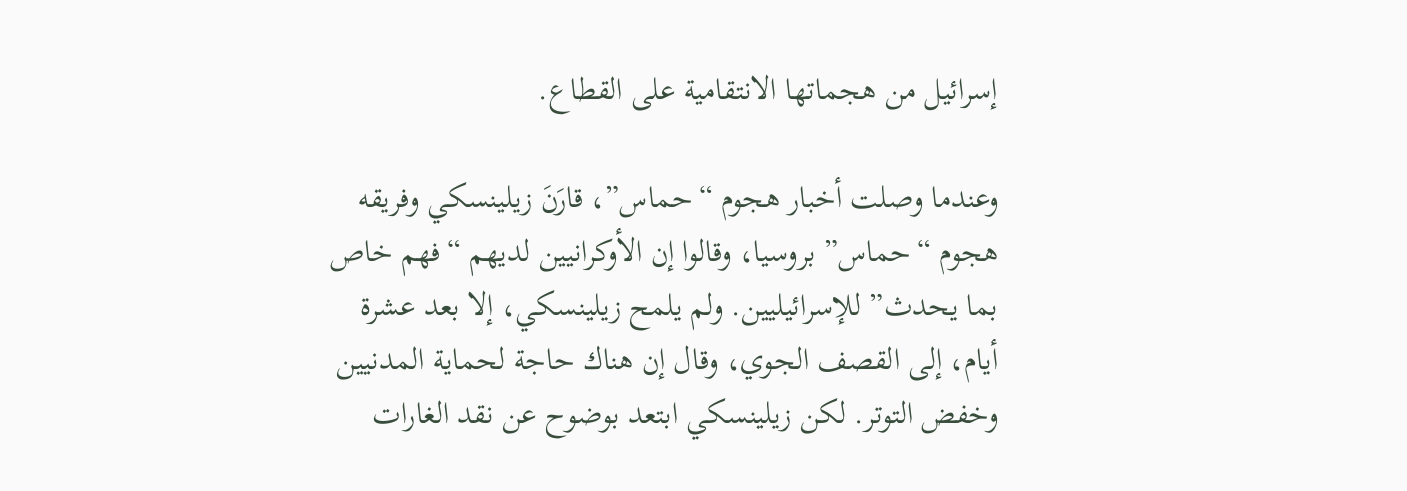إسرائيل من هجماتها الانتقامية على القطاع.

وعندما وصلت أخبار هجوم “حماس”، قارَنَ زيلينسكي وفريقه هجوم “حماس” بروسيا، وقالوا إن الأوكرانيين لديهم “فهم خاص بما يحدث” للإسرائيليين. ولم يلمح زيلينسكي، إلا بعد عشرة أيام، إلى القصف الجوي، وقال إن هناك حاجة لحماية المدنيين وخفض التوتر. لكن زيلينسكي ابتعد بوضوح عن نقد الغارات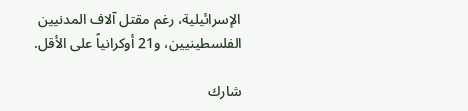الإسرائيلية، رغم مقتل آلاف المدنيين الفلسطينيين، و21 أوكرانياً على الأقل.

شارك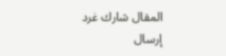المقال شارك غرد إرسال